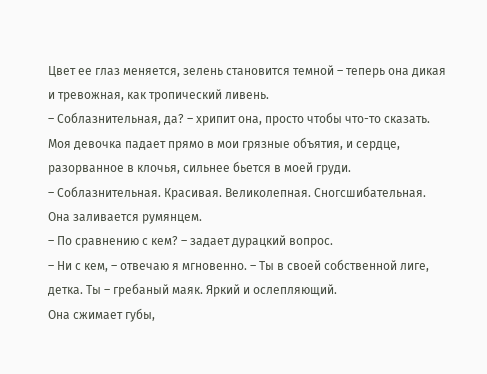Цвет ее глаз меняется, зелень становится темной – теперь она дикая и тревожная, как тропический ливень.
– Соблазнительная, да? – хрипит она, просто чтобы что-то сказать.
Моя девочка падает прямо в мои грязные объятия, и сердце, разорванное в клочья, сильнее бьется в моей груди.
– Соблазнительная. Красивая. Великолепная. Сногсшибательная.
Она заливается румянцем.
– По сравнению с кем? – задает дурацкий вопрос.
– Ни с кем, – отвечаю я мгновенно. – Ты в своей собственной лиге, детка. Ты – гребаный маяк. Яркий и ослепляющий.
Она сжимает губы,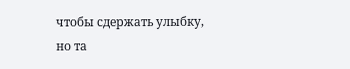чтобы сдержать улыбку, но та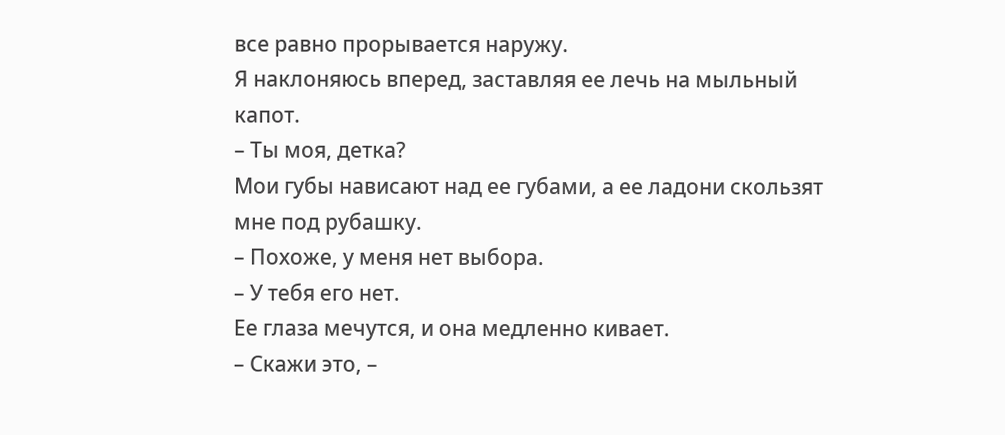все равно прорывается наружу.
Я наклоняюсь вперед, заставляя ее лечь на мыльный капот.
– Ты моя, детка?
Мои губы нависают над ее губами, а ее ладони скользят мне под рубашку.
– Похоже, у меня нет выбора.
– У тебя его нет.
Ее глаза мечутся, и она медленно кивает.
– Скажи это, –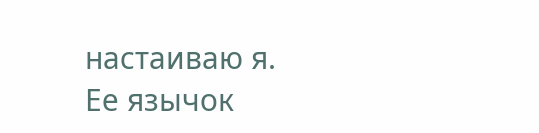настаиваю я.
Ее язычок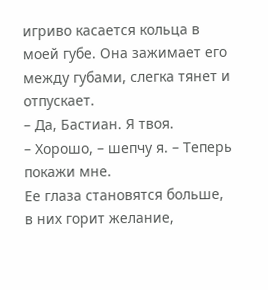игриво касается кольца в моей губе. Она зажимает его между губами, слегка тянет и отпускает.
– Да, Бастиан. Я твоя.
– Хорошо, – шепчу я. – Теперь покажи мне.
Ее глаза становятся больше, в них горит желание,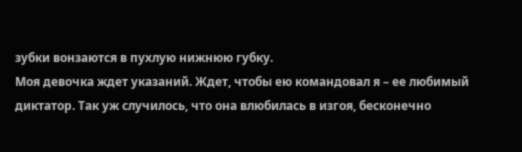зубки вонзаются в пухлую нижнюю губку.
Моя девочка ждет указаний. Ждет, чтобы ею командовал я – ее любимый диктатор. Так уж случилось, что она влюбилась в изгоя, бесконечно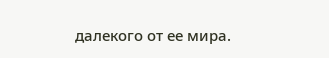далекого от ее мира.